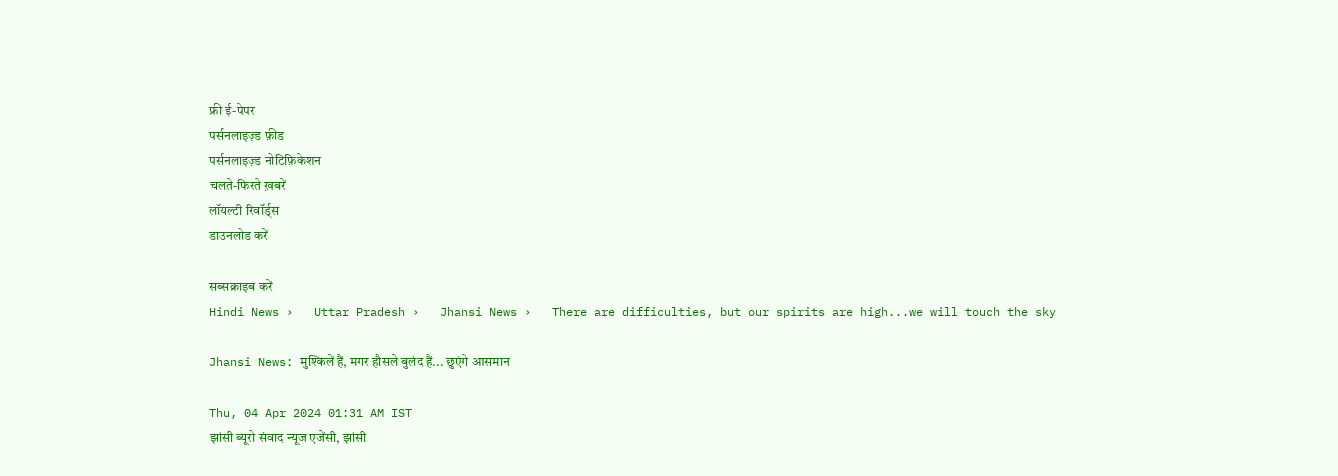फ्री ई-पेपर
पर्सनलाइज़्ड फ़ीड
पर्सनलाइज़्ड नोटिफ़िकेशन
चलते-फिरते ख़बरें
लॉयल्टी रिवॉर्ड्स
डाउनलोड करें

सब्सक्राइब करें
Hindi News ›   Uttar Pradesh ›   Jhansi News ›   There are difficulties, but our spirits are high...we will touch the sky

Jhansi News: मुश्किलें हैं, मगर हौसले बुलंद हैं... छुएंगे आसमान

Thu, 04 Apr 2024 01:31 AM IST
झांसी ब्यूरो संवाद न्यूज एजेंसी, झांसी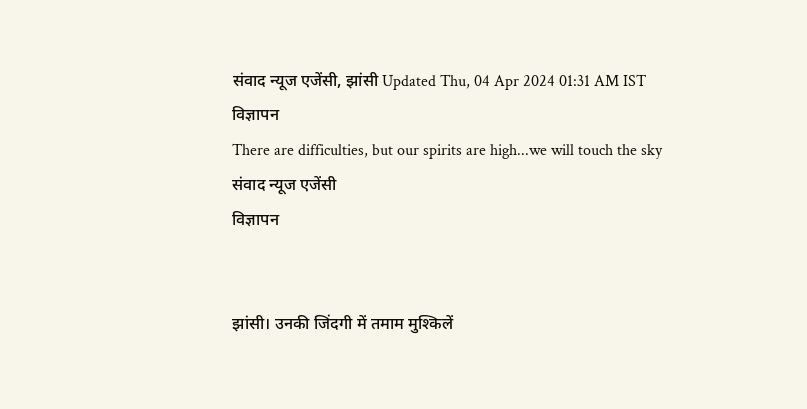संवाद न्यूज एजेंसी, झांसी Updated Thu, 04 Apr 2024 01:31 AM IST
विज्ञापन
There are difficulties, but our spirits are high...we will touch the sky
संवाद न्यूज एजेंसी
विज्ञापन


झांसी। उनकी जिंदगी में तमाम मुश्किलें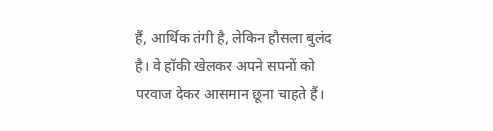हैं, आर्थिक तंगी है, लेकिन हौसला बुलंद है। वे हॉकी खेलकर अपने सपनों को परवाज देकर आसमान छूना चाहते हैं।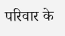परिवार के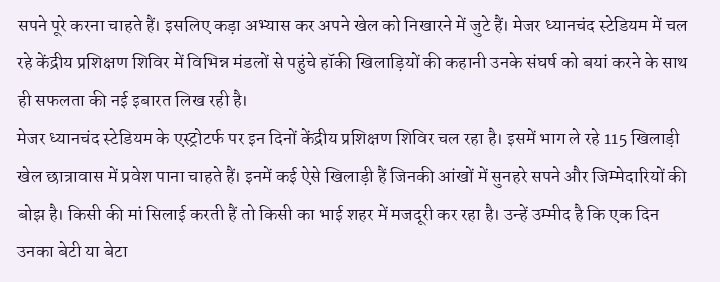सपने पूरे करना चाहते हैं। इसलिए कड़ा अभ्यास कर अपने खेल को निखारने में जुटे हैं। मेजर ध्यानचंद स्टेडियम में चल रहे केंद्रीय प्रशिक्षण शिविर में विभिन्न मंडलों से पहुंचे हॉकी खिलाड़ियों की कहानी उनके संघर्ष को बयां करने के साथ ही सफलता की नई इबारत लिख रही है।
मेजर ध्यानचंद स्टेडियम के एस्ट्रोटर्फ पर इन दिनों केंद्रीय प्रशिक्षण शिविर चल रहा है। इसमें भाग ले रहे 115 खिलाड़ी खेल छात्रावास में प्रवेश पाना चाहते हैं। इनमें कई ऐसे खिलाड़ी हैं जिनकी आंखों में सुनहरे सपने और जिम्मेदारियों की बोझ है। किसी की मां सिलाई करती हैं तो किसी का भाई शहर में मजदूरी कर रहा है। उन्हें उम्मीद है कि एक दिन उनका बेटी या बेटा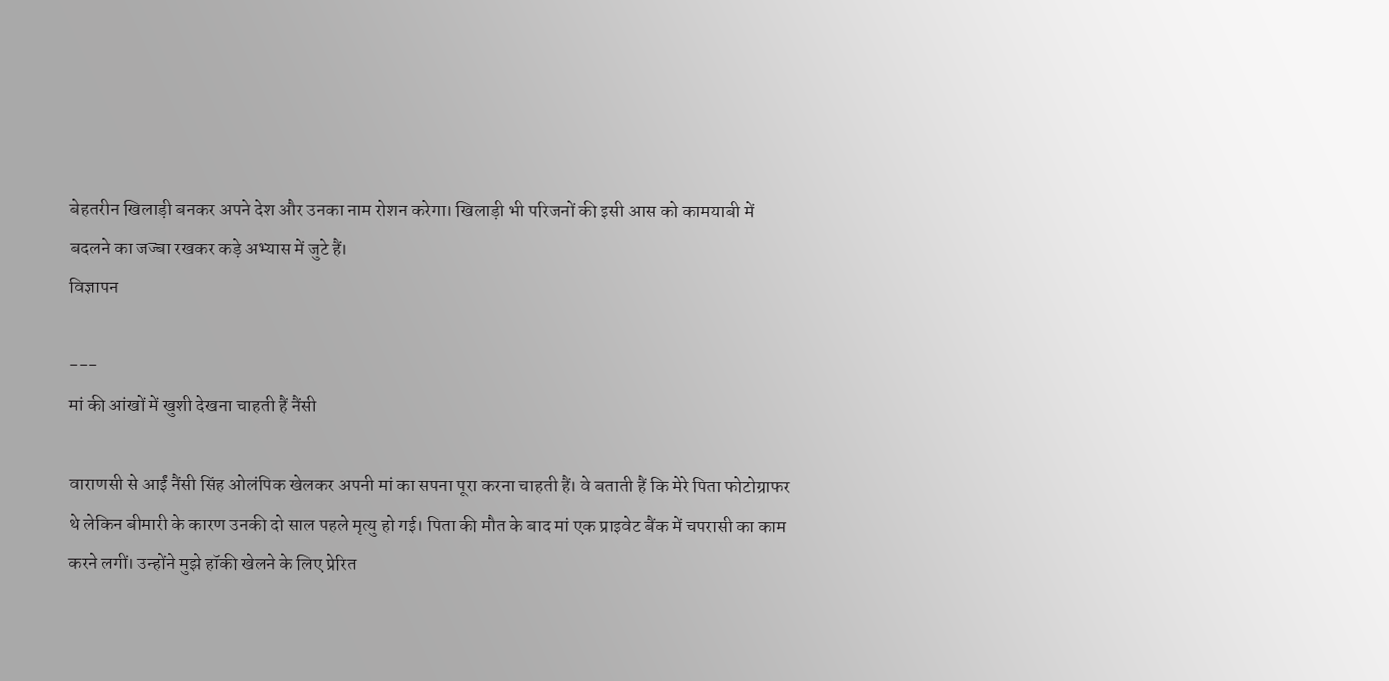बेहतरीन खिलाड़ी बनकर अपने देश और उनका नाम रोशन करेगा। खिलाड़ी भी परिजनों की इसी आस को कामयाबी में बदलने का जज्बा रखकर कड़े अभ्यास में जुटे हैं।
विज्ञापन

---
मां की आंखों में खुशी देखना चाहती हैं नैंसी

वाराणसी से आईं नैंसी सिंह ओलंपिक खेलकर अपनी मां का सपना पूरा करना चाहती हैं। वे बताती हैं कि मेरे पिता फोटोग्राफर थे लेकिन बीमारी के कारण उनकी दो साल पहले मृत्यु हो गई। पिता की मौत के बाद मां एक प्राइवेट बैंक में चपरासी का काम करने लगीं। उन्होंने मुझे हॉकी खेलने के लिए प्रेरित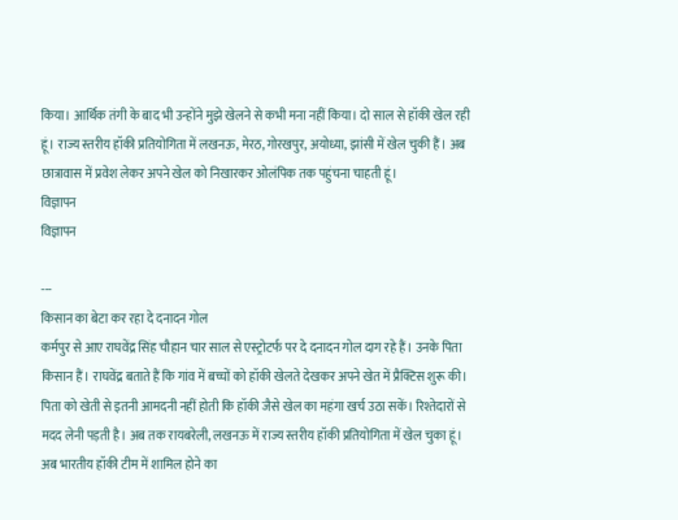किया। आर्थिक तंगी के बाद भी उन्होंने मुझे खेलने से कभी मना नहीं किया। दो साल से हॉकी खेल रही हूं। राज्य स्तरीय हॉकी प्रतियोगिता में लखनऊ, मेरठ, गोरखपुर, अयोध्या, झांसी में खेल चुकी हैं। अब छात्रावास में प्रवेश लेकर अपने खेल को निखारकर ओलंपिक तक पहुंचना चाहती हूं।
विज्ञापन
विज्ञापन

---
किसान का बेटा कर रहा दे दनादन गोल
कर्मपुर से आए राघवेंद्र सिंह चौहान चार साल से एस्ट्रोटर्फ पर दे दनादन गोल दाग रहे हैं। उनके पिता किसान हैं। राघवेंद्र बताते हैं कि गांव में बच्चों को हॉकी खेलते देखकर अपने खेत में प्रैक्टिस शुरू की। पिता को खेती से इतनी आमदनी नहीं होती कि हॉकी जैसे खेल का महंगा खर्च उठा सकें। रिश्तेदारों से मदद लेनी पड़ती है। अब तक रायबरेली, लखनऊ में राज्य स्तरीय हॉकी प्रतियोगिता में खेल चुका हूं। अब भारतीय हॉकी टीम में शामिल होने का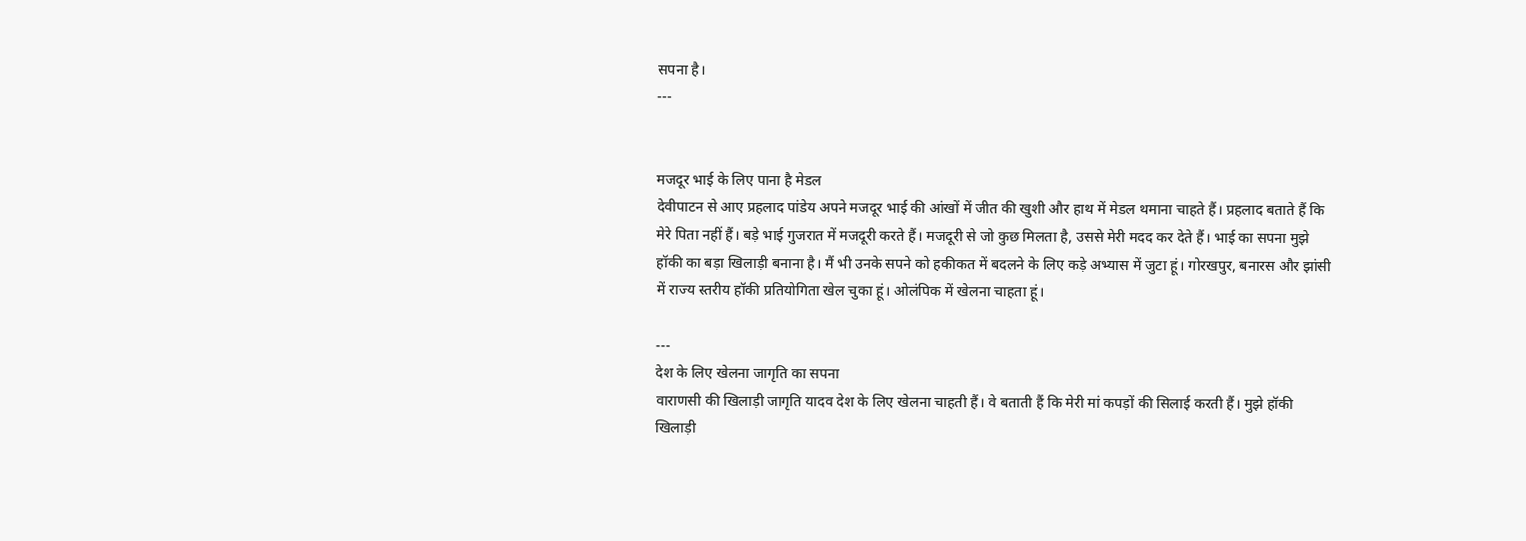सपना है।
---


मजदूर भाई के लिए पाना है मेडल
देवीपाटन से आए प्रहलाद पांडेय अपने मजदूर भाई की आंखों में जीत की खुशी और हाथ में मेडल थमाना चाहते हैं। प्रहलाद बताते हैं कि मेरे पिता नहीं हैं। बड़े भाई गुजरात में मजदूरी करते हैं। मजदूरी से जो कुछ मिलता है, उससे मेरी मदद कर देते हैं। भाई का सपना मुझे हॉकी का बड़ा खिलाड़ी बनाना है। मैं भी उनके सपने को हकीकत में बदलने के लिए कड़े अभ्यास में जुटा हूं। गोरखपुर, बनारस और झांसी में राज्य स्तरीय हॉकी प्रतियोगिता खेल चुका हूं। ओलंपिक में खेलना चाहता हूं।

---
देश के लिए खेलना जागृति का सपना
वाराणसी की खिलाड़ी जागृति यादव देश के लिए खेलना चाहती हैं। वे बताती हैं कि मेरी मां कपड़ों की सिलाई करती हैं। मुझे हॉकी खिलाड़ी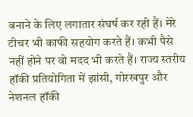बनाने के लिए लगातार संघर्ष कर रही हैं। मेरे टीचर भी काफी सहयोग करते हैं। कभी पैसे नहीं होने पर वो मदद भी करते हैं। राज्य स्तरीय हॉकी प्रतियोगिता में झांसी, गोरखपुर और नेशनल हॉकी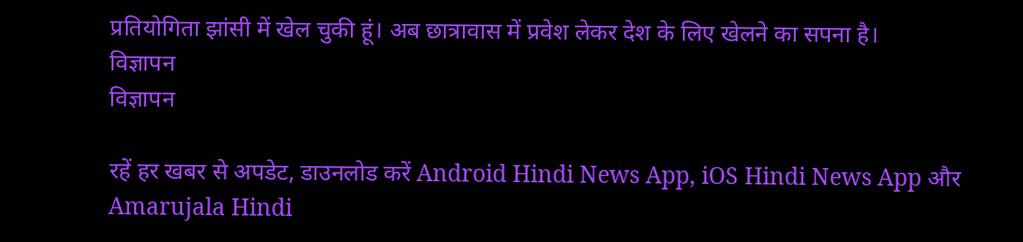प्रतियोगिता झांसी में खेल चुकी हूं। अब छात्रावास में प्रवेश लेकर देश के लिए खेलने का सपना है।
विज्ञापन
विज्ञापन

रहें हर खबर से अपडेट, डाउनलोड करें Android Hindi News App, iOS Hindi News App और Amarujala Hindi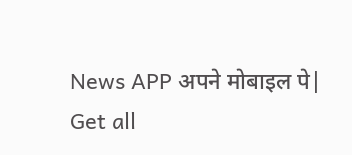News APP अपने मोबाइल पे|
Get all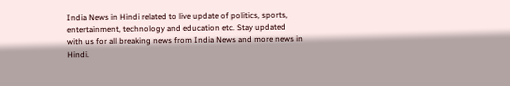India News in Hindi related to live update of politics, sports, entertainment, technology and education etc. Stay updated with us for all breaking news from India News and more news in Hindi.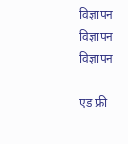विज्ञापन
विज्ञापन
विज्ञापन

एड फ्री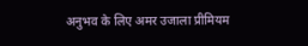अनुभव के लिए अमर उजाला प्रीमियम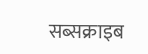सब्सक्राइब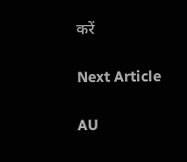करें

Next Article

AU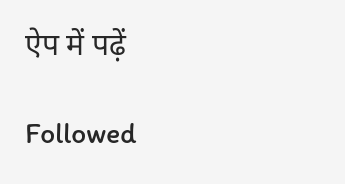ऐप में पढ़ें

Followed